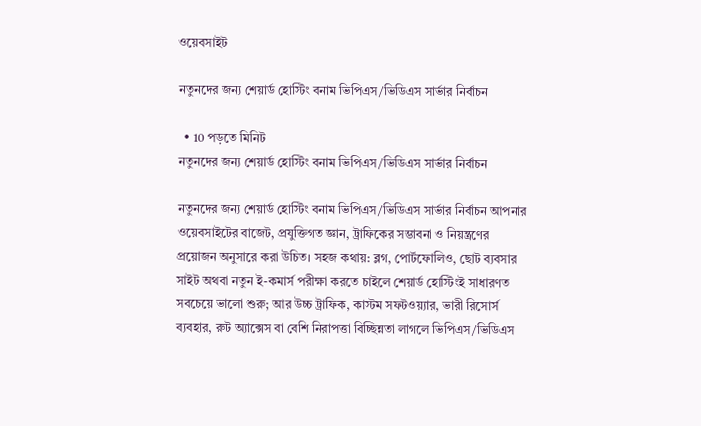ওয়েবসাইট

নতুনদের জন্য শেয়ার্ড হোস্টিং বনাম ভিপিএস/ভিডিএস সার্ভার নির্বাচন

  • 10 পড়তে মিনিট
নতুনদের জন্য শেয়ার্ড হোস্টিং বনাম ভিপিএস/ভিডিএস সার্ভার নির্বাচন

নতুনদের জন্য শেয়ার্ড হোস্টিং বনাম ভিপিএস/ভিডিএস সার্ভার নির্বাচন আপনার ওয়েবসাইটের বাজেট, প্রযুক্তিগত জ্ঞান, ট্রাফিকের সম্ভাবনা ও নিয়ন্ত্রণের প্রয়োজন অনুসারে করা উচিত। সহজ কথায়: ব্লগ, পোর্টফোলিও, ছোট ব্যবসার সাইট অথবা নতুন ই-কমার্স পরীক্ষা করতে চাইলে শেয়ার্ড হোস্টিংই সাধারণত সবচেয়ে ভালো শুরু; আর উচ্চ ট্রাফিক, কাস্টম সফটওয়্যার, ভারী রিসোর্স ব্যবহার, রুট অ্যাক্সেস বা বেশি নিরাপত্তা বিচ্ছিন্নতা লাগলে ভিপিএস/ভিডিএস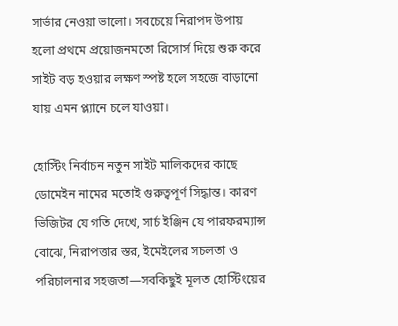সার্ভার নেওয়া ভালো। সবচেয়ে নিরাপদ উপায় হলো প্রথমে প্রয়োজনমতো রিসোর্স দিয়ে শুরু করে সাইট বড় হওয়ার লক্ষণ স্পষ্ট হলে সহজে বাড়ানো যায় এমন প্ল্যানে চলে যাওয়া।

হোস্টিং নির্বাচন নতুন সাইট মালিকদের কাছে ডোমেইন নামের মতোই গুরুত্বপূর্ণ সিদ্ধান্ত। কারণ ভিজিটর যে গতি দেখে, সার্চ ইঞ্জিন যে পারফরম্যান্স বোঝে, নিরাপত্তার স্তর, ইমেইলের সচলতা ও পরিচালনার সহজতা—সবকিছুই মূলত হোস্টিংয়ের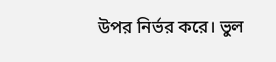উপর নির্ভর করে। ভুল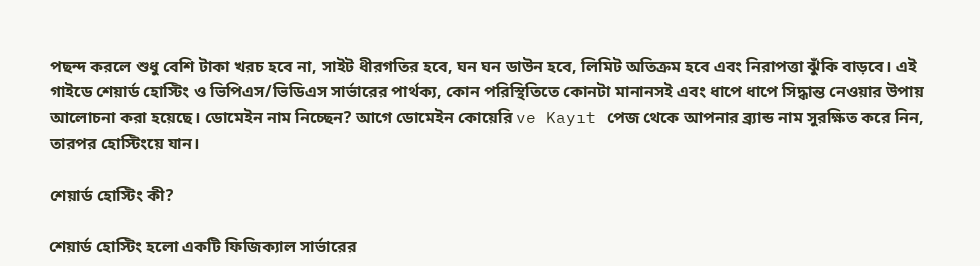পছন্দ করলে শুধু বেশি টাকা খরচ হবে না, সাইট ধীরগতির হবে, ঘন ঘন ডাউন হবে, লিমিট অতিক্রম হবে এবং নিরাপত্তা ঝুঁকি বাড়বে। এই গাইডে শেয়ার্ড হোস্টিং ও ভিপিএস/ভিডিএস সার্ভারের পার্থক্য, কোন পরিস্থিতিতে কোনটা মানানসই এবং ধাপে ধাপে সিদ্ধান্ত নেওয়ার উপায় আলোচনা করা হয়েছে। ডোমেইন নাম নিচ্ছেন? আগে ডোমেইন কোয়েরি ve Kayıt পেজ থেকে আপনার ব্র্যান্ড নাম সুরক্ষিত করে নিন, তারপর হোস্টিংয়ে যান।

শেয়ার্ড হোস্টিং কী?

শেয়ার্ড হোস্টিং হলো একটি ফিজিক্যাল সার্ভারের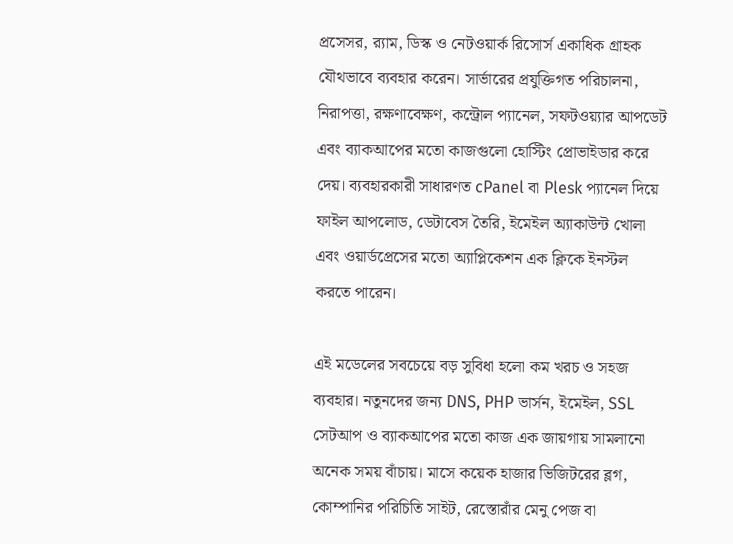প্রসেসর, র‍্যাম, ডিস্ক ও নেটওয়ার্ক রিসোর্স একাধিক গ্রাহক যৌথভাবে ব্যবহার করেন। সার্ভারের প্রযুক্তিগত পরিচালনা, নিরাপত্তা, রক্ষণাবেক্ষণ, কন্ট্রোল প্যানেল, সফটওয়্যার আপডেট এবং ব্যাকআপের মতো কাজগুলো হোস্টিং প্রোভাইডার করে দেয়। ব্যবহারকারী সাধারণত cPanel বা Plesk প্যানেল দিয়ে ফাইল আপলোড, ডেটাবেস তৈরি, ইমেইল অ্যাকাউন্ট খোলা এবং ওয়ার্ডপ্রেসের মতো অ্যাপ্লিকেশন এক ক্লিকে ইনস্টল করতে পারেন।

এই মডেলের সবচেয়ে বড় সুবিধা হলো কম খরচ ও সহজ ব্যবহার। নতুনদের জন্য DNS, PHP ভার্সন, ইমেইল, SSL সেটআপ ও ব্যাকআপের মতো কাজ এক জায়গায় সামলানো অনেক সময় বাঁচায়। মাসে কয়েক হাজার ভিজিটরের ব্লগ, কোম্পানির পরিচিতি সাইট, রেস্তোরাঁর মেনু পেজ বা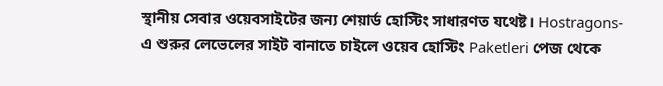স্থানীয় সেবার ওয়েবসাইটের জন্য শেয়ার্ড হোস্টিং সাধারণত যথেষ্ট। Hostragons-এ শুরুর লেভেলের সাইট বানাতে চাইলে ওয়েব হোস্টিং Paketleri পেজ থেকে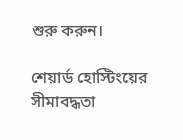শুরু করুন।

শেয়ার্ড হোস্টিংয়ের সীমাবদ্ধতা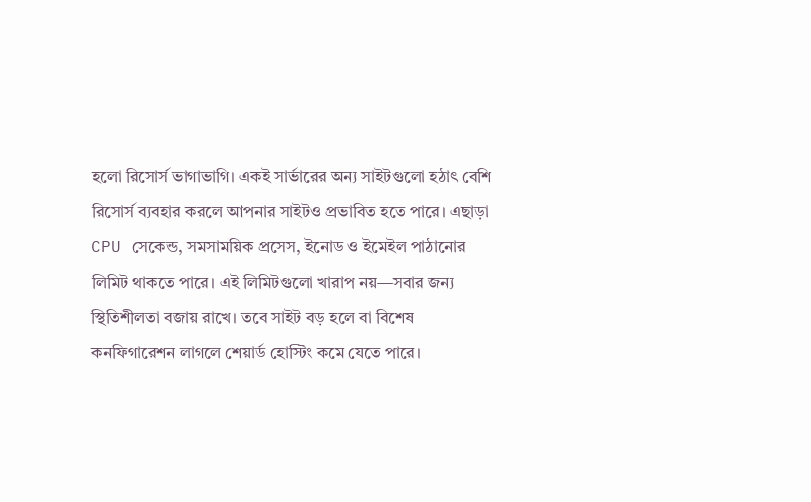হলো রিসোর্স ভাগাভাগি। একই সার্ভারের অন্য সাইটগুলো হঠাৎ বেশি রিসোর্স ব্যবহার করলে আপনার সাইটও প্রভাবিত হতে পারে। এছাড়া CPU সেকেন্ড, সমসাময়িক প্রসেস, ইনোড ও ইমেইল পাঠানোর লিমিট থাকতে পারে। এই লিমিটগুলো খারাপ নয়—সবার জন্য স্থিতিশীলতা বজায় রাখে। তবে সাইট বড় হলে বা বিশেষ কনফিগারেশন লাগলে শেয়ার্ড হোস্টিং কমে যেতে পারে।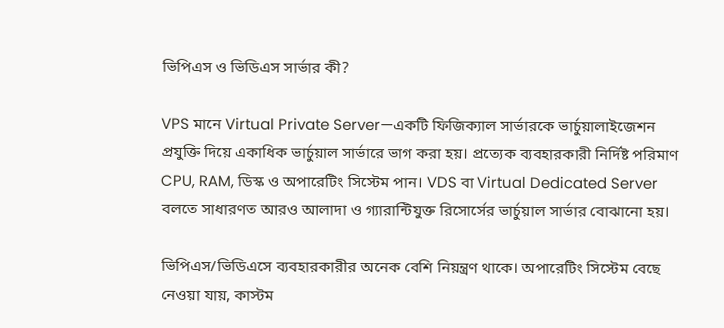ভিপিএস ও ভিডিএস সার্ভার কী?

VPS মানে Virtual Private Server—একটি ফিজিক্যাল সার্ভারকে ভার্চুয়ালাইজেশন প্রযুক্তি দিয়ে একাধিক ভার্চুয়াল সার্ভারে ভাগ করা হয়। প্রত্যেক ব্যবহারকারী নির্দিষ্ট পরিমাণ CPU, RAM, ডিস্ক ও অপারেটিং সিস্টেম পান। VDS বা Virtual Dedicated Server বলতে সাধারণত আরও আলাদা ও গ্যারান্টিযুক্ত রিসোর্সের ভার্চুয়াল সার্ভার বোঝানো হয়।

ভিপিএস/ভিডিএসে ব্যবহারকারীর অনেক বেশি নিয়ন্ত্রণ থাকে। অপারেটিং সিস্টেম বেছে নেওয়া যায়, কাস্টম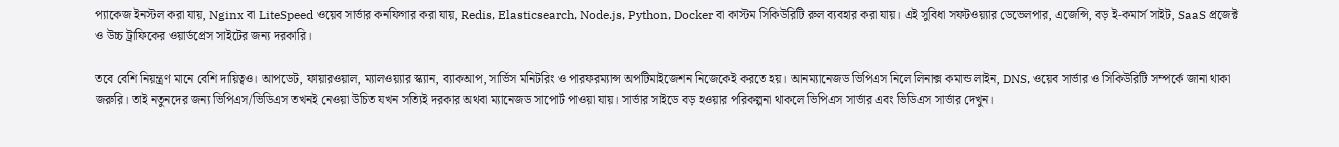প্যাকেজ ইনস্টল করা যায়, Nginx বা LiteSpeed ওয়েব সার্ভার কনফিগার করা যায়, Redis, Elasticsearch, Node.js, Python, Docker বা কাস্টম সিকিউরিটি রুল ব্যবহার করা যায়। এই সুবিধা সফটওয়্যার ডেভেলপার, এজেন্সি, বড় ই-কমার্স সাইট, SaaS প্রজেক্ট ও উচ্চ ট্রাফিকের ওয়ার্ডপ্রেস সাইটের জন্য দরকারি।

তবে বেশি নিয়ন্ত্রণ মানে বেশি দায়িত্বও। আপডেট, ফায়ারওয়াল, ম্যালওয়্যার স্ক্যান, ব্যাকআপ, সার্ভিস মনিটরিং ও পারফরম্যান্স অপটিমাইজেশন নিজেকেই করতে হয়। আনম্যানেজড ভিপিএস নিলে লিনাক্স কমান্ড লাইন, DNS, ওয়েব সার্ভার ও সিকিউরিটি সম্পর্কে জানা থাকা জরুরি। তাই নতুনদের জন্য ভিপিএস/ভিডিএস তখনই নেওয়া উচিত যখন সত্যিই দরকার অথবা ম্যানেজড সাপোর্ট পাওয়া যায়। সার্ভার সাইডে বড় হওয়ার পরিকল্পনা থাকলে ভিপিএস সার্ভার এবং ভিডিএস সার্ভার দেখুন।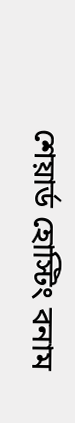শেয়ার্ড হোস্টিং বনাম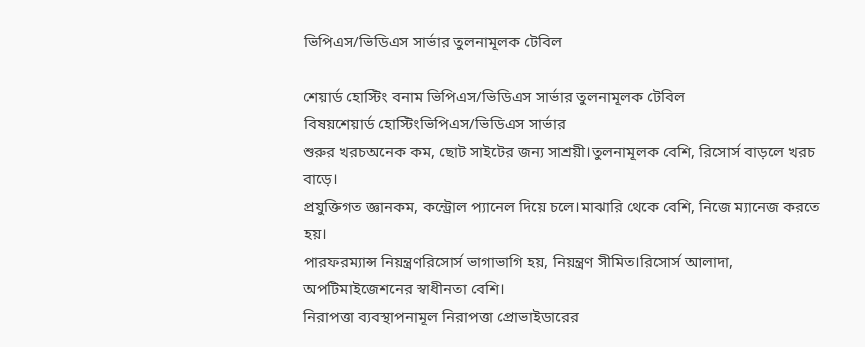ভিপিএস/ভিডিএস সার্ভার তুলনামূলক টেবিল

শেয়ার্ড হোস্টিং বনাম ভিপিএস/ভিডিএস সার্ভার তুলনামূলক টেবিল
বিষয়শেয়ার্ড হোস্টিংভিপিএস/ভিডিএস সার্ভার
শুরুর খরচঅনেক কম, ছোট সাইটের জন্য সাশ্রয়ী।তুলনামূলক বেশি, রিসোর্স বাড়লে খরচ বাড়ে।
প্রযুক্তিগত জ্ঞানকম, কন্ট্রোল প্যানেল দিয়ে চলে।মাঝারি থেকে বেশি, নিজে ম্যানেজ করতে হয়।
পারফরম্যান্স নিয়ন্ত্রণরিসোর্স ভাগাভাগি হয়, নিয়ন্ত্রণ সীমিত।রিসোর্স আলাদা, অপটিমাইজেশনের স্বাধীনতা বেশি।
নিরাপত্তা ব্যবস্থাপনামূল নিরাপত্তা প্রোভাইডারের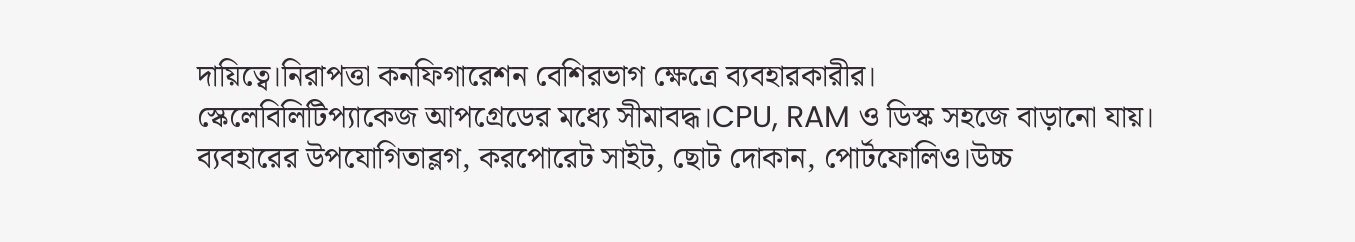দায়িত্বে।নিরাপত্তা কনফিগারেশন বেশিরভাগ ক্ষেত্রে ব্যবহারকারীর।
স্কেলেবিলিটিপ্যাকেজ আপগ্রেডের মধ্যে সীমাবদ্ধ।CPU, RAM ও ডিস্ক সহজে বাড়ানো যায়।
ব্যবহারের উপযোগিতাব্লগ, করপোরেট সাইট, ছোট দোকান, পোর্টফোলিও।উচ্চ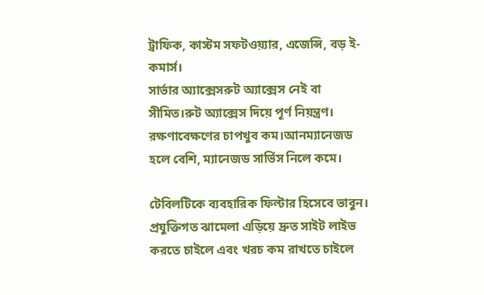ট্রাফিক, কাস্টম সফটওয়্যার, এজেন্সি, বড় ই-কমার্স।
সার্ভার অ্যাক্সেসরুট অ্যাক্সেস নেই বা সীমিত।রুট অ্যাক্সেস দিয়ে পূর্ণ নিয়ন্ত্রণ।
রক্ষণাবেক্ষণের চাপখুব কম।আনম্যানেজড হলে বেশি, ম্যানেজড সার্ভিস নিলে কমে।

টেবিলটিকে ব্যবহারিক ফিল্টার হিসেবে ভাবুন। প্রযুক্তিগত ঝামেলা এড়িয়ে দ্রুত সাইট লাইভ করতে চাইলে এবং খরচ কম রাখতে চাইলে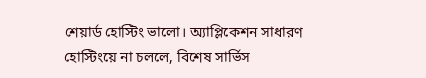শেয়ার্ড হোস্টিং ভালো। অ্যাপ্লিকেশন সাধারণ হোস্টিংয়ে না চললে, বিশেষ সার্ভিস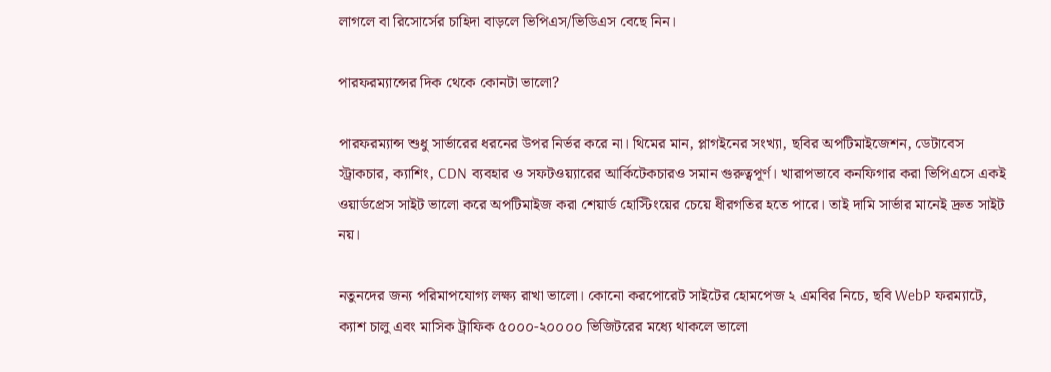লাগলে বা রিসোর্সের চাহিদা বাড়লে ভিপিএস/ভিডিএস বেছে নিন।

পারফরম্যান্সের দিক থেকে কোনটা ভালো?

পারফরম্যান্স শুধু সার্ভারের ধরনের উপর নির্ভর করে না। থিমের মান, প্লাগইনের সংখ্যা, ছবির অপটিমাইজেশন, ডেটাবেস স্ট্রাকচার, ক্যাশিং, CDN ব্যবহার ও সফটওয়্যারের আর্কিটেকচারও সমান গুরুত্বপূর্ণ। খারাপভাবে কনফিগার করা ভিপিএসে একই ওয়ার্ডপ্রেস সাইট ভালো করে অপটিমাইজ করা শেয়ার্ড হোস্টিংয়ের চেয়ে ধীরগতির হতে পারে। তাই দামি সার্ভার মানেই দ্রুত সাইট নয়।

নতুনদের জন্য পরিমাপযোগ্য লক্ষ্য রাখা ভালো। কোনো করপোরেট সাইটের হোমপেজ ২ এমবির নিচে, ছবি WebP ফরম্যাটে, ক্যাশ চালু এবং মাসিক ট্রাফিক ৫০০০-২০০০০ ভিজিটরের মধ্যে থাকলে ভালো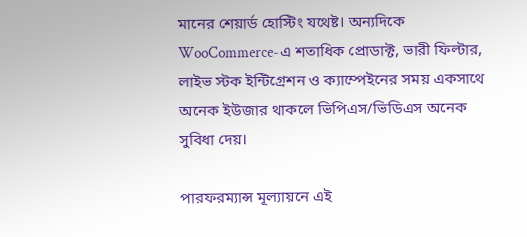মানের শেয়ার্ড হোস্টিং যথেষ্ট। অন্যদিকে WooCommerce-এ শতাধিক প্রোডাক্ট, ভারী ফিল্টার, লাইভ স্টক ইন্টিগ্রেশন ও ক্যাম্পেইনের সময় একসাথে অনেক ইউজার থাকলে ভিপিএস/ভিডিএস অনেক সুবিধা দেয়।

পারফরম্যান্স মূল্যায়নে এই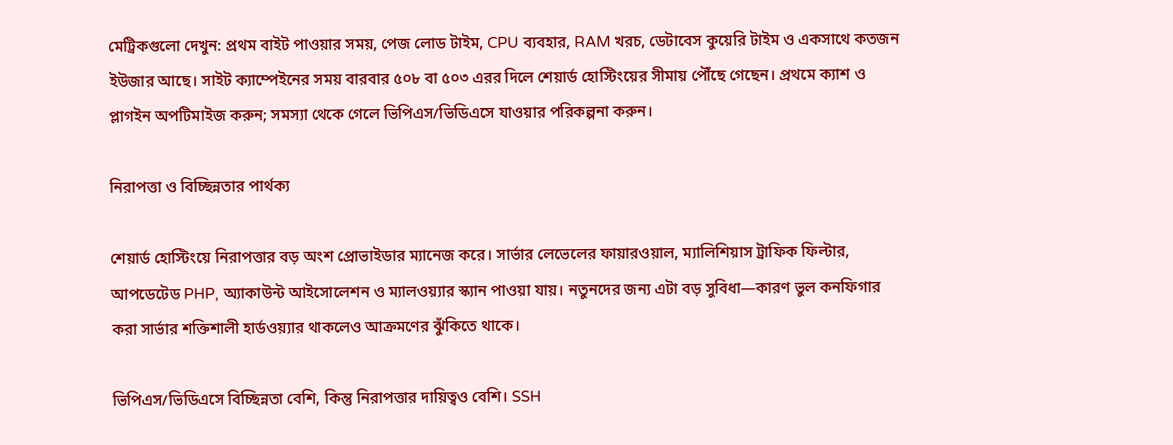মেট্রিকগুলো দেখুন: প্রথম বাইট পাওয়ার সময়, পেজ লোড টাইম, CPU ব্যবহার, RAM খরচ, ডেটাবেস কুয়েরি টাইম ও একসাথে কতজন ইউজার আছে। সাইট ক্যাম্পেইনের সময় বারবার ৫০৮ বা ৫০৩ এরর দিলে শেয়ার্ড হোস্টিংয়ের সীমায় পৌঁছে গেছেন। প্রথমে ক্যাশ ও প্লাগইন অপটিমাইজ করুন; সমস্যা থেকে গেলে ভিপিএস/ভিডিএসে যাওয়ার পরিকল্পনা করুন।

নিরাপত্তা ও বিচ্ছিন্নতার পার্থক্য

শেয়ার্ড হোস্টিংয়ে নিরাপত্তার বড় অংশ প্রোভাইডার ম্যানেজ করে। সার্ভার লেভেলের ফায়ারওয়াল, ম্যালিশিয়াস ট্রাফিক ফিল্টার, আপডেটেড PHP, অ্যাকাউন্ট আইসোলেশন ও ম্যালওয়্যার স্ক্যান পাওয়া যায়। নতুনদের জন্য এটা বড় সুবিধা—কারণ ভুল কনফিগার করা সার্ভার শক্তিশালী হার্ডওয়্যার থাকলেও আক্রমণের ঝুঁকিতে থাকে।

ভিপিএস/ভিডিএসে বিচ্ছিন্নতা বেশি, কিন্তু নিরাপত্তার দায়িত্বও বেশি। SSH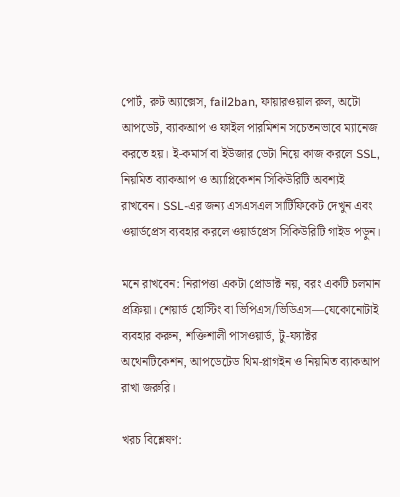পোর্ট, রুট অ্যাক্সেস, fail2ban, ফায়ারওয়াল রুল, অটো আপডেট, ব্যাকআপ ও ফাইল পারমিশন সচেতনভাবে ম্যানেজ করতে হয়। ই-কমার্স বা ইউজার ডেটা নিয়ে কাজ করলে SSL, নিয়মিত ব্যাকআপ ও অ্যাপ্লিকেশন সিকিউরিটি অবশ্যই রাখবেন। SSL-এর জন্য এসএসএল সার্টিফিকেট দেখুন এবং ওয়ার্ডপ্রেস ব্যবহার করলে ওয়ার্ডপ্রেস সিকিউরিটি গাইড পড়ুন।

মনে রাখবেন: নিরাপত্তা একটা প্রোডাক্ট নয়, বরং একটি চলমান প্রক্রিয়া। শেয়ার্ড হোস্টিং বা ভিপিএস/ভিডিএস—যেকোনোটাই ব্যবহার করুন, শক্তিশালী পাসওয়ার্ড, টু-ফ্যাক্টর অথেনটিকেশন, আপডেটেড থিম-প্লাগইন ও নিয়মিত ব্যাকআপ রাখা জরুরি।

খরচ বিশ্লেষণ: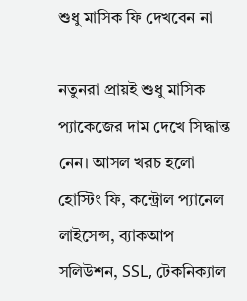শুধু মাসিক ফি দেখবেন না

নতুনরা প্রায়ই শুধু মাসিক প্যাকেজের দাম দেখে সিদ্ধান্ত নেন। আসল খরচ হলো হোস্টিং ফি, কন্ট্রোল প্যানেল লাইসেন্স, ব্যাকআপ সলিউশন, SSL, টেকনিক্যাল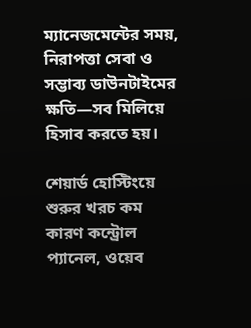ম্যানেজমেন্টের সময়, নিরাপত্তা সেবা ও সম্ভাব্য ডাউনটাইমের ক্ষতি—সব মিলিয়ে হিসাব করতে হয়।

শেয়ার্ড হোস্টিংয়ে শুরুর খরচ কম কারণ কন্ট্রোল প্যানেল, ওয়েব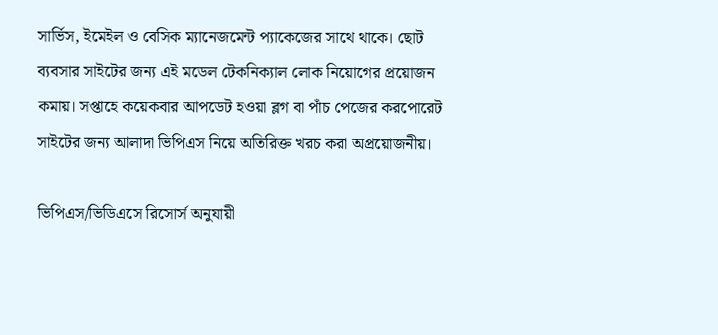সার্ভিস, ইমেইল ও বেসিক ম্যানেজমেন্ট প্যাকেজের সাথে থাকে। ছোট ব্যবসার সাইটের জন্য এই মডেল টেকনিক্যাল লোক নিয়োগের প্রয়োজন কমায়। সপ্তাহে কয়েকবার আপডেট হওয়া ব্লগ বা পাঁচ পেজের করপোরেট সাইটের জন্য আলাদা ভিপিএস নিয়ে অতিরিক্ত খরচ করা অপ্রয়োজনীয়।

ভিপিএস/ভিডিএসে রিসোর্স অনুযায়ী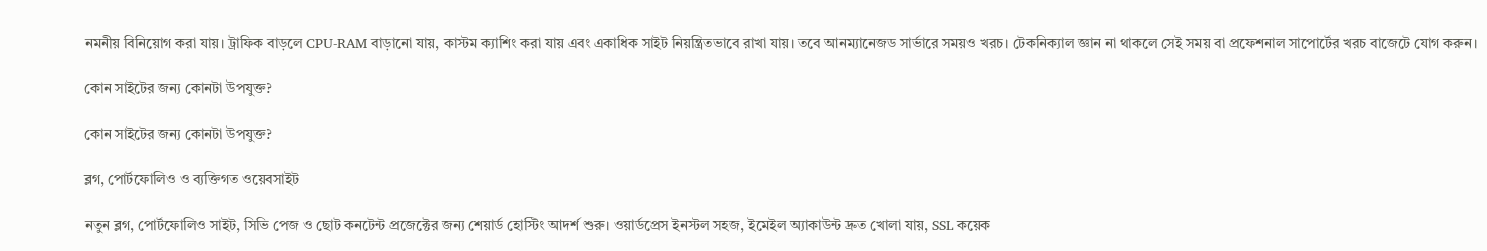নমনীয় বিনিয়োগ করা যায়। ট্রাফিক বাড়লে CPU-RAM বাড়ানো যায়, কাস্টম ক্যাশিং করা যায় এবং একাধিক সাইট নিয়ন্ত্রিতভাবে রাখা যায়। তবে আনম্যানেজড সার্ভারে সময়ও খরচ। টেকনিক্যাল জ্ঞান না থাকলে সেই সময় বা প্রফেশনাল সাপোর্টের খরচ বাজেটে যোগ করুন।

কোন সাইটের জন্য কোনটা উপযুক্ত?

কোন সাইটের জন্য কোনটা উপযুক্ত?

ব্লগ, পোর্টফোলিও ও ব্যক্তিগত ওয়েবসাইট

নতুন ব্লগ, পোর্টফোলিও সাইট, সিভি পেজ ও ছোট কনটেন্ট প্রজেক্টের জন্য শেয়ার্ড হোস্টিং আদর্শ শুরু। ওয়ার্ডপ্রেস ইনস্টল সহজ, ইমেইল অ্যাকাউন্ট দ্রুত খোলা যায়, SSL কয়েক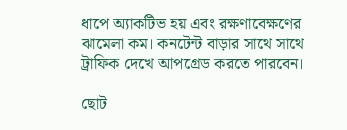ধাপে অ্যাকটিভ হয় এবং রক্ষণাবেক্ষণের ঝামেলা কম। কনটেন্ট বাড়ার সাথে সাথে ট্রাফিক দেখে আপগ্রেড করতে পারবেন।

ছোট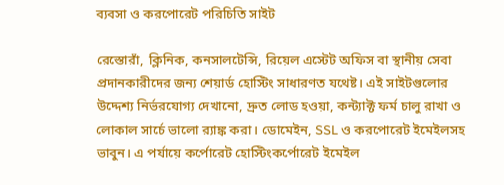ব্যবসা ও করপোরেট পরিচিতি সাইট

রেস্তোরাঁ, ক্লিনিক, কনসালটেন্সি, রিয়েল এস্টেট অফিস বা স্থানীয় সেবা প্রদানকারীদের জন্য শেয়ার্ড হোস্টিং সাধারণত যথেষ্ট। এই সাইটগুলোর উদ্দেশ্য নির্ভরযোগ্য দেখানো, দ্রুত লোড হওয়া, কন্ট্যাক্ট ফর্ম চালু রাখা ও লোকাল সার্চে ভালো র‌্যাঙ্ক করা। ডোমেইন, SSL ও করপোরেট ইমেইলসহ ভাবুন। এ পর্যায়ে কর্পোরেট হোস্টিংকর্পোরেট ইমেইল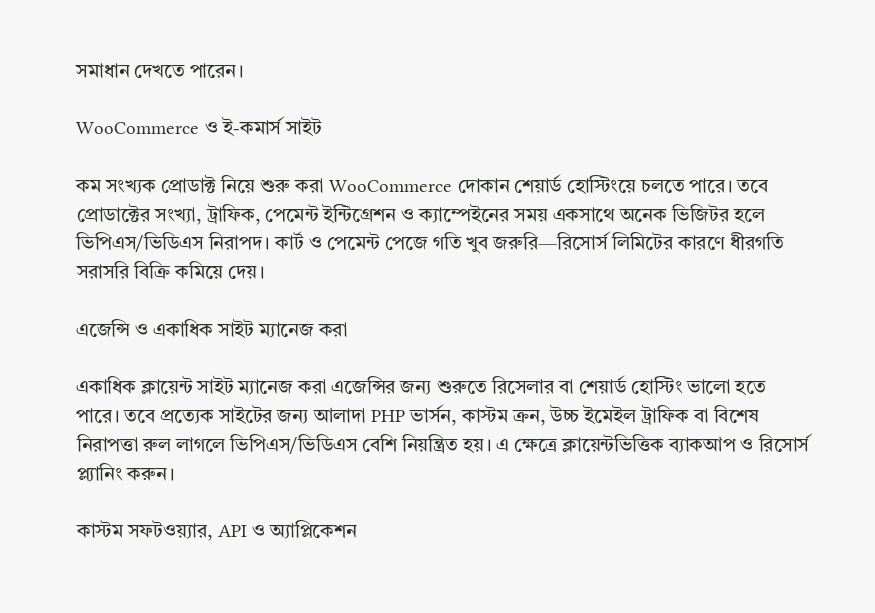সমাধান দেখতে পারেন।

WooCommerce ও ই-কমার্স সাইট

কম সংখ্যক প্রোডাক্ট নিয়ে শুরু করা WooCommerce দোকান শেয়ার্ড হোস্টিংয়ে চলতে পারে। তবে প্রোডাক্টের সংখ্যা, ট্রাফিক, পেমেন্ট ইন্টিগ্রেশন ও ক্যাম্পেইনের সময় একসাথে অনেক ভিজিটর হলে ভিপিএস/ভিডিএস নিরাপদ। কার্ট ও পেমেন্ট পেজে গতি খুব জরুরি—রিসোর্স লিমিটের কারণে ধীরগতি সরাসরি বিক্রি কমিয়ে দেয়।

এজেন্সি ও একাধিক সাইট ম্যানেজ করা

একাধিক ক্লায়েন্ট সাইট ম্যানেজ করা এজেন্সির জন্য শুরুতে রিসেলার বা শেয়ার্ড হোস্টিং ভালো হতে পারে। তবে প্রত্যেক সাইটের জন্য আলাদা PHP ভার্সন, কাস্টম ক্রন, উচ্চ ইমেইল ট্রাফিক বা বিশেষ নিরাপত্তা রুল লাগলে ভিপিএস/ভিডিএস বেশি নিয়ন্ত্রিত হয়। এ ক্ষেত্রে ক্লায়েন্টভিত্তিক ব্যাকআপ ও রিসোর্স প্ল্যানিং করুন।

কাস্টম সফটওয়্যার, API ও অ্যাপ্লিকেশন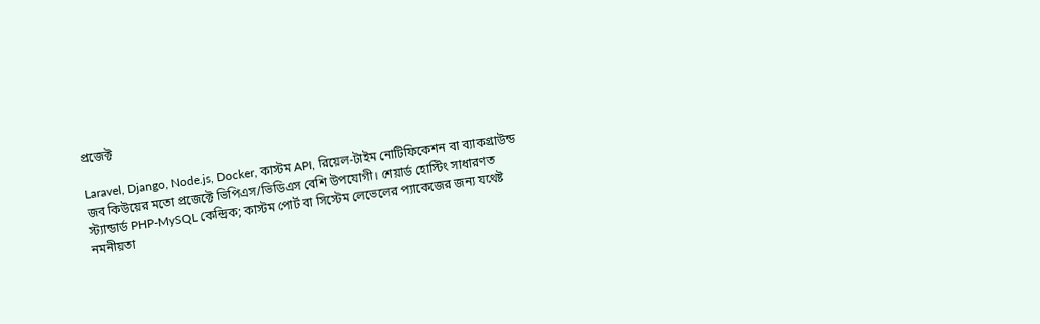প্রজেক্ট

Laravel, Django, Node.js, Docker, কাস্টম API, রিয়েল-টাইম নোটিফিকেশন বা ব্যাকগ্রাউন্ড জব কিউয়ের মতো প্রজেক্টে ভিপিএস/ভিডিএস বেশি উপযোগী। শেয়ার্ড হোস্টিং সাধারণত স্ট্যান্ডার্ড PHP-MySQL কেন্দ্রিক; কাস্টম পোর্ট বা সিস্টেম লেভেলের প্যাকেজের জন্য যথেষ্ট নমনীয়তা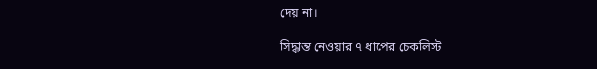দেয় না।

সিদ্ধান্ত নেওয়ার ৭ ধাপের চেকলিস্ট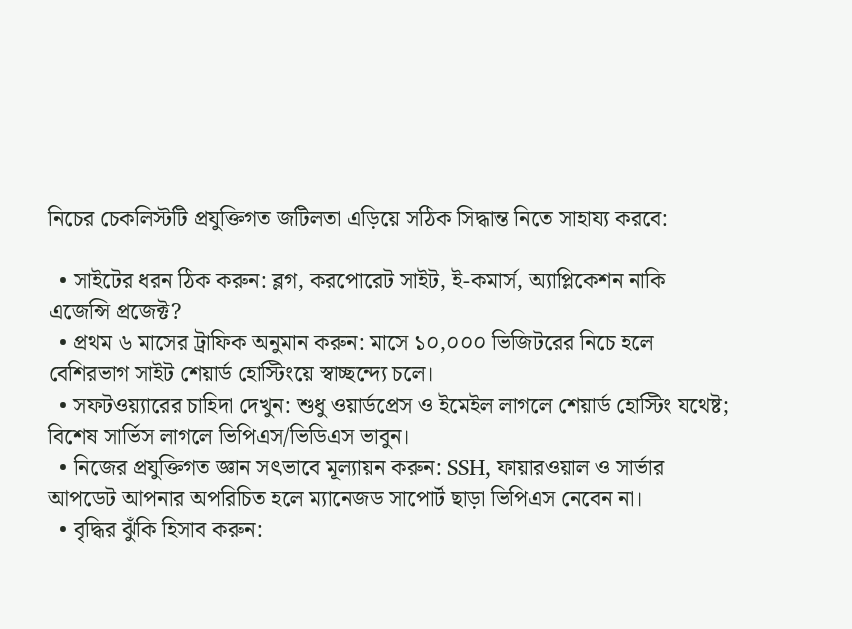নিচের চেকলিস্টটি প্রযুক্তিগত জটিলতা এড়িয়ে সঠিক সিদ্ধান্ত নিতে সাহায্য করবে:

  • সাইটের ধরন ঠিক করুন: ব্লগ, করপোরেট সাইট, ই-কমার্স, অ্যাপ্লিকেশন নাকি এজেন্সি প্রজেক্ট?
  • প্রথম ৬ মাসের ট্রাফিক অনুমান করুন: মাসে ১০,০০০ ভিজিটরের নিচে হলে বেশিরভাগ সাইট শেয়ার্ড হোস্টিংয়ে স্বাচ্ছন্দ্যে চলে।
  • সফটওয়্যারের চাহিদা দেখুন: শুধু ওয়ার্ডপ্রেস ও ইমেইল লাগলে শেয়ার্ড হোস্টিং যথেষ্ট; বিশেষ সার্ভিস লাগলে ভিপিএস/ভিডিএস ভাবুন।
  • নিজের প্রযুক্তিগত জ্ঞান সৎভাবে মূল্যায়ন করুন: SSH, ফায়ারওয়াল ও সার্ভার আপডেট আপনার অপরিচিত হলে ম্যানেজড সাপোর্ট ছাড়া ভিপিএস নেবেন না।
  • বৃদ্ধির ঝুঁকি হিসাব করুন: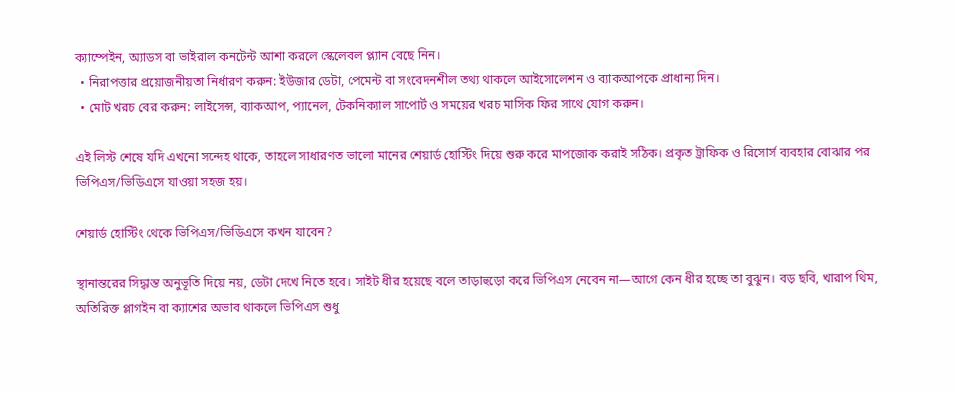ক্যাম্পেইন, অ্যাডস বা ভাইরাল কনটেন্ট আশা করলে স্কেলেবল প্ল্যান বেছে নিন।
  • নিরাপত্তার প্রয়োজনীয়তা নির্ধারণ করুন: ইউজার ডেটা, পেমেন্ট বা সংবেদনশীল তথ্য থাকলে আইসোলেশন ও ব্যাকআপকে প্রাধান্য দিন।
  • মোট খরচ বের করুন: লাইসেন্স, ব্যাকআপ, প্যানেল, টেকনিক্যাল সাপোর্ট ও সময়ের খরচ মাসিক ফির সাথে যোগ করুন।

এই লিস্ট শেষে যদি এখনো সন্দেহ থাকে, তাহলে সাধারণত ভালো মানের শেয়ার্ড হোস্টিং দিয়ে শুরু করে মাপজোক করাই সঠিক। প্রকৃত ট্রাফিক ও রিসোর্স ব্যবহার বোঝার পর ভিপিএস/ভিডিএসে যাওয়া সহজ হয়।

শেয়ার্ড হোস্টিং থেকে ভিপিএস/ভিডিএসে কখন যাবেন?

স্থানান্তরের সিদ্ধান্ত অনুভূতি দিয়ে নয়, ডেটা দেখে নিতে হবে। সাইট ধীর হয়েছে বলে তাড়াহুড়ো করে ভিপিএস নেবেন না—আগে কেন ধীর হচ্ছে তা বুঝুন। বড় ছবি, খারাপ থিম, অতিরিক্ত প্লাগইন বা ক্যাশের অভাব থাকলে ভিপিএস শুধু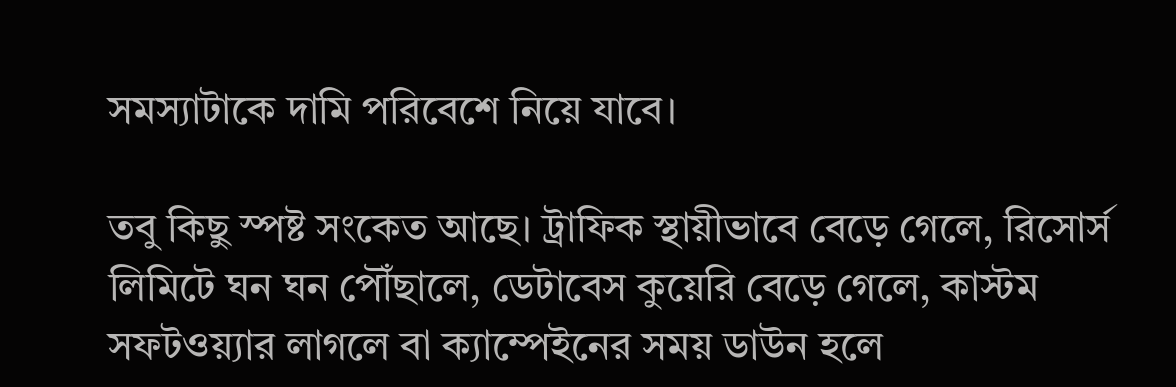সমস্যাটাকে দামি পরিবেশে নিয়ে যাবে।

তবু কিছু স্পষ্ট সংকেত আছে। ট্রাফিক স্থায়ীভাবে বেড়ে গেলে, রিসোর্স লিমিটে ঘন ঘন পৌঁছালে, ডেটাবেস কুয়েরি বেড়ে গেলে, কাস্টম সফটওয়্যার লাগলে বা ক্যাম্পেইনের সময় ডাউন হলে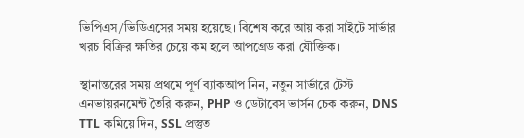ভিপিএস/ভিডিএসের সময় হয়েছে। বিশেষ করে আয় করা সাইটে সার্ভার খরচ বিক্রির ক্ষতির চেয়ে কম হলে আপগ্রেড করা যৌক্তিক।

স্থানান্তরের সময় প্রথমে পূর্ণ ব্যাকআপ নিন, নতুন সার্ভারে টেস্ট এনভায়রনমেন্ট তৈরি করুন, PHP ও ডেটাবেস ভার্সন চেক করুন, DNS TTL কমিয়ে দিন, SSL প্রস্তুত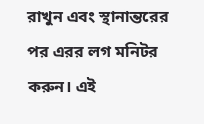রাখুন এবং স্থানান্তরের পর এরর লগ মনিটর করুন। এই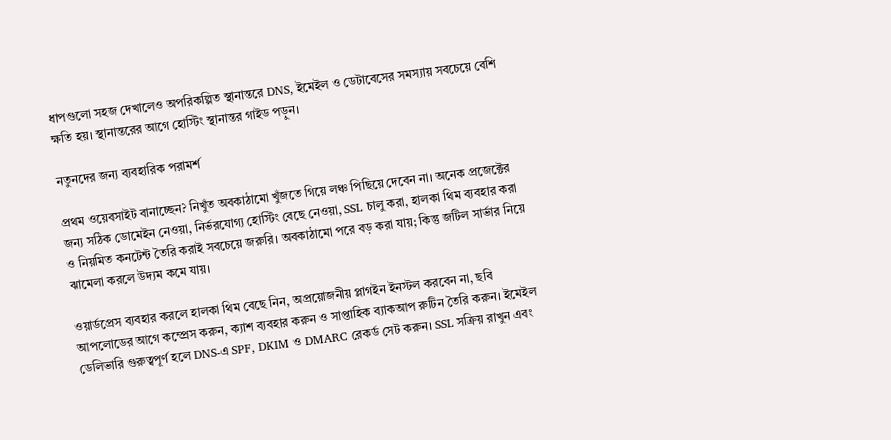ধাপগুলো সহজ দেখালেও অপরিকল্পিত স্থানান্তরে DNS, ইমেইল ও ডেটাবেসের সমস্যায় সবচেয়ে বেশি ক্ষতি হয়। স্থানান্তরের আগে হোস্টিং স্থানান্তর গাইড পড়ুন।

নতুনদের জন্য ব্যবহারিক পরামর্শ

প্রথম ওয়েবসাইট বানাচ্ছেন? নিখুঁত অবকাঠামো খুঁজতে গিয়ে লঞ্চ পিছিয়ে দেবেন না। অনেক প্রজেক্টের জন্য সঠিক ডোমেইন নেওয়া, নির্ভরযোগ্য হোস্টিং বেছে নেওয়া, SSL চালু করা, হালকা থিম ব্যবহার করা ও নিয়মিত কনটেন্ট তৈরি করাই সবচেয়ে জরুরি। অবকাঠামো পরে বড় করা যায়; কিন্তু জটিল সার্ভার নিয়ে ঝামেলা করলে উদ্যম কমে যায়।

ওয়ার্ডপ্রেস ব্যবহার করলে হালকা থিম বেছে নিন, অপ্রয়োজনীয় প্লাগইন ইনস্টল করবেন না, ছবি আপলোডের আগে কম্প্রেস করুন, ক্যাশ ব্যবহার করুন ও সাপ্তাহিক ব্যাকআপ রুটিন তৈরি করুন। ইমেইল ডেলিভারি গুরুত্বপূর্ণ হলে DNS-এ SPF, DKIM ও DMARC রেকর্ড সেট করুন। SSL সক্রিয় রাখুন এবং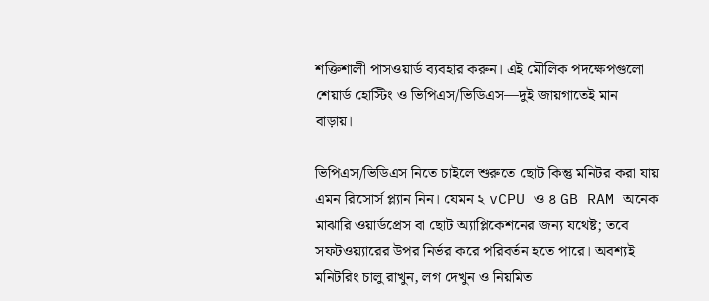শক্তিশালী পাসওয়ার্ড ব্যবহার করুন। এই মৌলিক পদক্ষেপগুলো শেয়ার্ড হোস্টিং ও ভিপিএস/ভিডিএস—দুই জায়গাতেই মান বাড়ায়।

ভিপিএস/ভিডিএস নিতে চাইলে শুরুতে ছোট কিন্তু মনিটর করা যায় এমন রিসোর্স প্ল্যান নিন। যেমন ২ vCPU ও ৪ GB RAM অনেক মাঝারি ওয়ার্ডপ্রেস বা ছোট অ্যাপ্লিকেশনের জন্য যথেষ্ট; তবে সফটওয়্যারের উপর নির্ভর করে পরিবর্তন হতে পারে। অবশ্যই মনিটরিং চালু রাখুন, লগ দেখুন ও নিয়মিত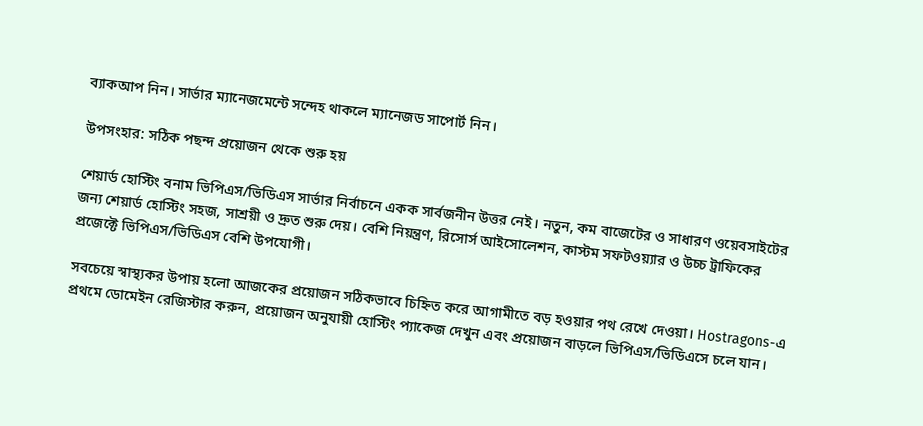ব্যাকআপ নিন। সার্ভার ম্যানেজমেন্টে সন্দেহ থাকলে ম্যানেজড সাপোর্ট নিন।

উপসংহার: সঠিক পছন্দ প্রয়োজন থেকে শুরু হয়

শেয়ার্ড হোস্টিং বনাম ভিপিএস/ভিডিএস সার্ভার নির্বাচনে একক সার্বজনীন উত্তর নেই। নতুন, কম বাজেটের ও সাধারণ ওয়েবসাইটের জন্য শেয়ার্ড হোস্টিং সহজ, সাশ্রয়ী ও দ্রুত শুরু দেয়। বেশি নিয়ন্ত্রণ, রিসোর্স আইসোলেশন, কাস্টম সফটওয়্যার ও উচ্চ ট্রাফিকের প্রজেক্টে ভিপিএস/ভিডিএস বেশি উপযোগী।

সবচেয়ে স্বাস্থ্যকর উপায় হলো আজকের প্রয়োজন সঠিকভাবে চিহ্নিত করে আগামীতে বড় হওয়ার পথ রেখে দেওয়া। Hostragons-এ প্রথমে ডোমেইন রেজিস্টার করুন, প্রয়োজন অনুযায়ী হোস্টিং প্যাকেজ দেখুন এবং প্রয়োজন বাড়লে ভিপিএস/ভিডিএসে চলে যান।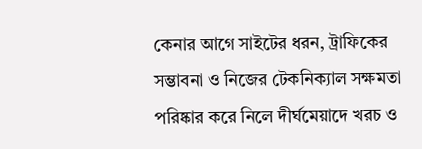কেনার আগে সাইটের ধরন, ট্রাফিকের সম্ভাবনা ও নিজের টেকনিক্যাল সক্ষমতা পরিষ্কার করে নিলে দীর্ঘমেয়াদে খরচ ও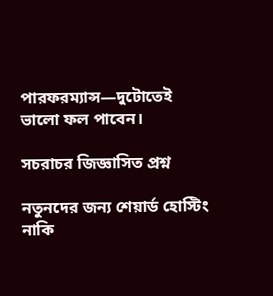পারফরম্যান্স—দুটোতেই ভালো ফল পাবেন।

সচরাচর জিজ্ঞাসিত প্রশ্ন

নতুনদের জন্য শেয়ার্ড হোস্টিং নাকি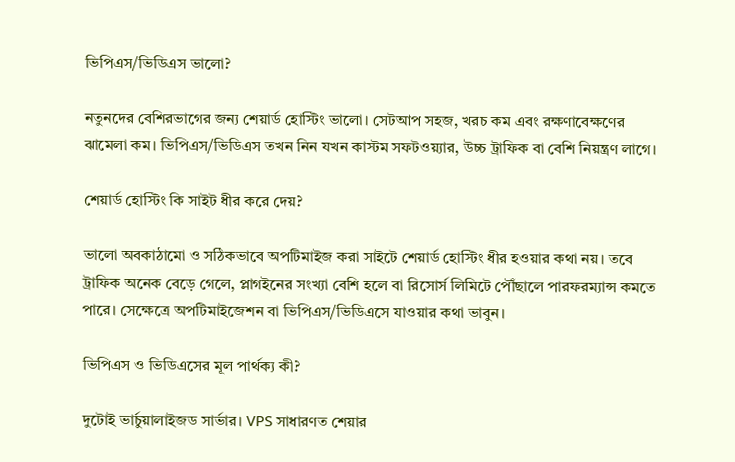ভিপিএস/ভিডিএস ভালো?

নতুনদের বেশিরভাগের জন্য শেয়ার্ড হোস্টিং ভালো। সেটআপ সহজ, খরচ কম এবং রক্ষণাবেক্ষণের ঝামেলা কম। ভিপিএস/ভিডিএস তখন নিন যখন কাস্টম সফটওয়্যার, উচ্চ ট্রাফিক বা বেশি নিয়ন্ত্রণ লাগে।

শেয়ার্ড হোস্টিং কি সাইট ধীর করে দেয়?

ভালো অবকাঠামো ও সঠিকভাবে অপটিমাইজ করা সাইটে শেয়ার্ড হোস্টিং ধীর হওয়ার কথা নয়। তবে ট্রাফিক অনেক বেড়ে গেলে, প্লাগইনের সংখ্যা বেশি হলে বা রিসোর্স লিমিটে পৌঁছালে পারফরম্যান্স কমতে পারে। সেক্ষেত্রে অপটিমাইজেশন বা ভিপিএস/ভিডিএসে যাওয়ার কথা ভাবুন।

ভিপিএস ও ভিডিএসের মূল পার্থক্য কী?

দুটোই ভার্চুয়ালাইজড সার্ভার। VPS সাধারণত শেয়ার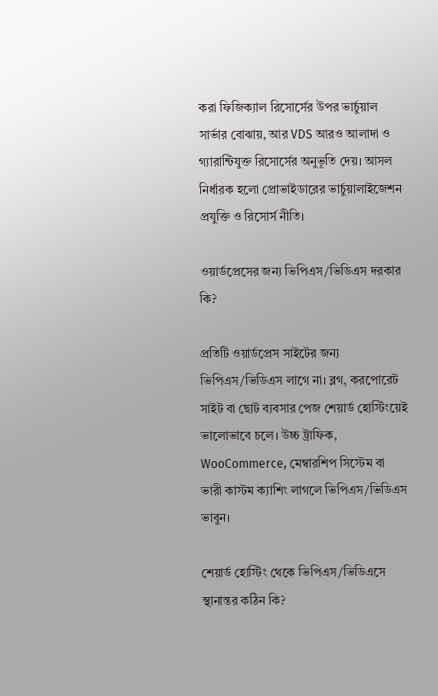করা ফিজিক্যাল রিসোর্সের উপর ভার্চুয়াল সার্ভার বোঝায়, আর VDS আরও আলাদা ও গ্যারান্টিযুক্ত রিসোর্সের অনুভূতি দেয়। আসল নির্ধারক হলো প্রোভাইডারের ভার্চুয়ালাইজেশন প্রযুক্তি ও রিসোর্স নীতি।

ওয়ার্ডপ্রেসের জন্য ভিপিএস/ভিডিএস দরকার কি?

প্রতিটি ওয়ার্ডপ্রেস সাইটের জন্য ভিপিএস/ভিডিএস লাগে না। ব্লগ, করপোরেট সাইট বা ছোট ব্যবসার পেজ শেয়ার্ড হোস্টিংয়েই ভালোভাবে চলে। উচ্চ ট্রাফিক, WooCommerce, মেম্বারশিপ সিস্টেম বা ভারী কাস্টম ক্যাশিং লাগলে ভিপিএস/ভিডিএস ভাবুন।

শেয়ার্ড হোস্টিং থেকে ভিপিএস/ভিডিএসে স্থানান্তর কঠিন কি?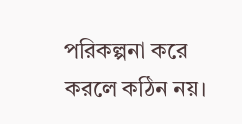পরিকল্পনা করে করলে কঠিন নয়।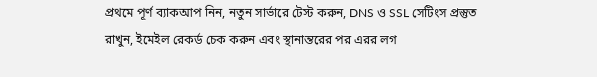প্রথমে পূর্ণ ব্যাকআপ নিন, নতুন সার্ভারে টেস্ট করুন, DNS ও SSL সেটিংস প্রস্তুত রাখুন, ইমেইল রেকর্ড চেক করুন এবং স্থানান্তরের পর এরর লগ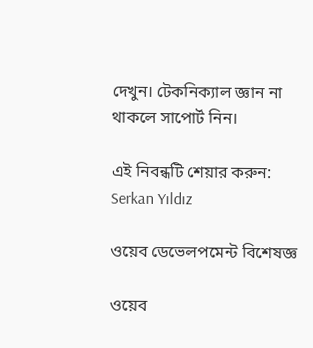দেখুন। টেকনিক্যাল জ্ঞান না থাকলে সাপোর্ট নিন।

এই নিবন্ধটি শেয়ার করুন:
Serkan Yıldız

ওয়েব ডেভেলপমেন্ট বিশেষজ্ঞ

ওয়েব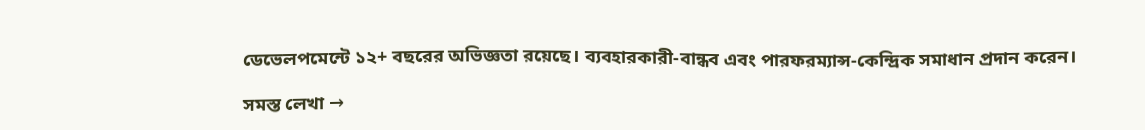ডেভেলপমেন্টে ১২+ বছরের অভিজ্ঞতা রয়েছে। ব্যবহারকারী-বান্ধব এবং পারফরম্যান্স-কেন্দ্রিক সমাধান প্রদান করেন।

সমস্ত লেখা →